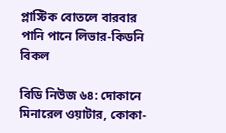প্লাস্টিক বোতলে বারবার পানি পানে লিভার-কিডনি বিকল

বিডি নিউজ ৬৪: দোকানে মিনারেল ওয়াটার, কোকা-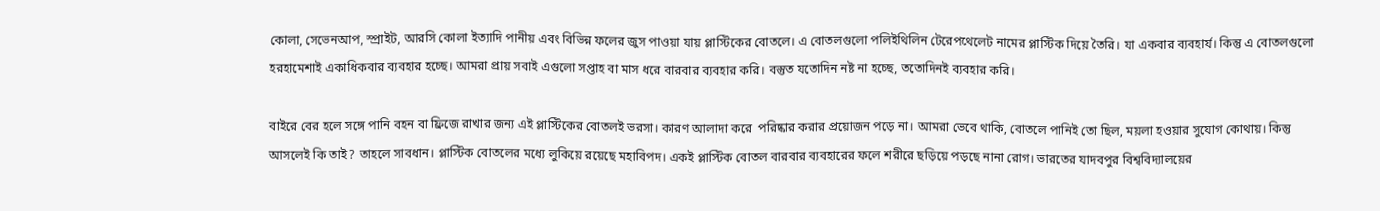কোলা, সেভেনআপ, স্প্রাইট, আরসি কোলা ইত্যাদি পানীয় এবং বিভিন্ন ফলের জুস পাওয়া যায় প্লাস্টিকের বোতলে। এ বোতলগুলো পলিইথিলিন টেরেপথেলেট নামের প্লাস্টিক দিয়ে তৈরি। যা একবার ব্যবহার্য। কিন্তু এ বোতলগুলো হরহামেশাই একাধিকবার ব্যবহার হচ্ছে। আমরা প্রায় সবাই এগুলো সপ্তাহ বা মাস ধরে বারবার ব্যবহার করি। বস্তুত যতোদিন নষ্ট না হচ্ছে, ততোদিনই ব্যবহার করি।

বাইরে বের হলে সঙ্গে পানি বহন বা ফ্রিজে রাখার জন্য এই প্লাস্টিকের বোতলই ভরসা। কারণ আলাদা করে  পরিষ্কার করার প্রয়োজন পড়ে না। আমরা ভেবে থাকি, বোতলে পানিই তো ছিল, ময়লা হওয়ার সুযোগ কোথায়। কিন্তু আসলেই কি তাই? তাহলে সাবধান। প্লাস্টিক বোতলের মধ্যে লুকিয়ে রয়েছে মহাবিপদ। একই প্লাস্টিক বোতল বারবার ব্যবহারের ফলে শরীরে ছড়িয়ে পড়ছে নানা রোগ। ভারতের যাদবপুর বিশ্ববিদ্যালয়ের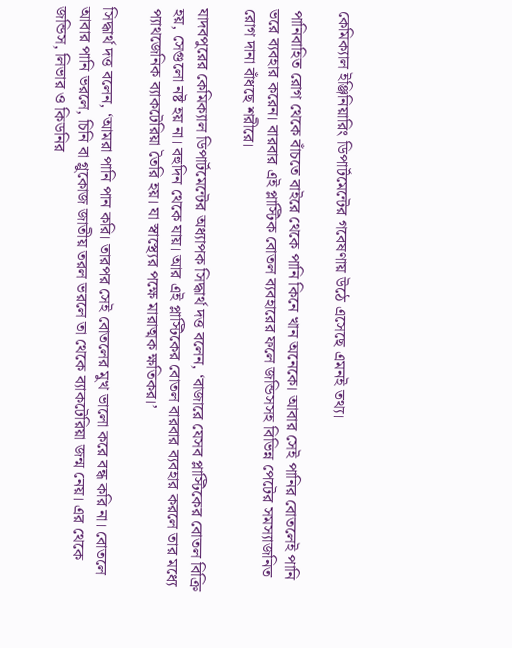কেমিক্যাল ইঞ্জিনিয়ারিং ডিপার্টমেন্টের গবেষণায় উঠে এসেছে এমনই তথ্য।

পানিবাহিত রোগ থেকে বাঁচতে বাইরে থেকে পানি কিনে খান অনেকে। আবার সেই পানির বোতলেই পানি ভরে ব্যবহার করেন। বারবার এই প্লাস্টিক বোতল ব্যবহারের ফলে জন্ডিসসহ বিভিন্ন পেটের সমস্যাজনিত রোগ দানা বাঁধছে শরীরে।

যাদবপুরের কেমিক্যাল ডিপার্টমেন্টের অধ্যাপক সিদ্ধার্থ দত্ত বলেন, ‘বাজারে যেসব প্লাস্টিকের বোতল বিক্রি হয়, সেগুলো নষ্ট হয় না। বহুদিন থেকে যায়। আর এই প্লাস্টিকের বোতল বারবার ব্যবহার করলে তার মধ্যে প্যাথজেনিক ব্যাকটেরিয়া তৈরি হয়। যা স্বাস্থ্যের পক্ষে মারাত্মক ক্ষতিকর।’

সিদ্ধার্থ দত্ত বলেন, ‘আমরা পানি পান করি। তারপর সেই বোতলের মুখ ভালো করে বন্ধ করি না। বোতলে আবার পানি ভরলে, চিনি বা গ্লুকোজ জাতীয় তরল ভরলে তা থেকে ব্যাকটেরিয়া জন্ম নেয়। এর থেকে জন্ডিস, লিভার ও কিডনির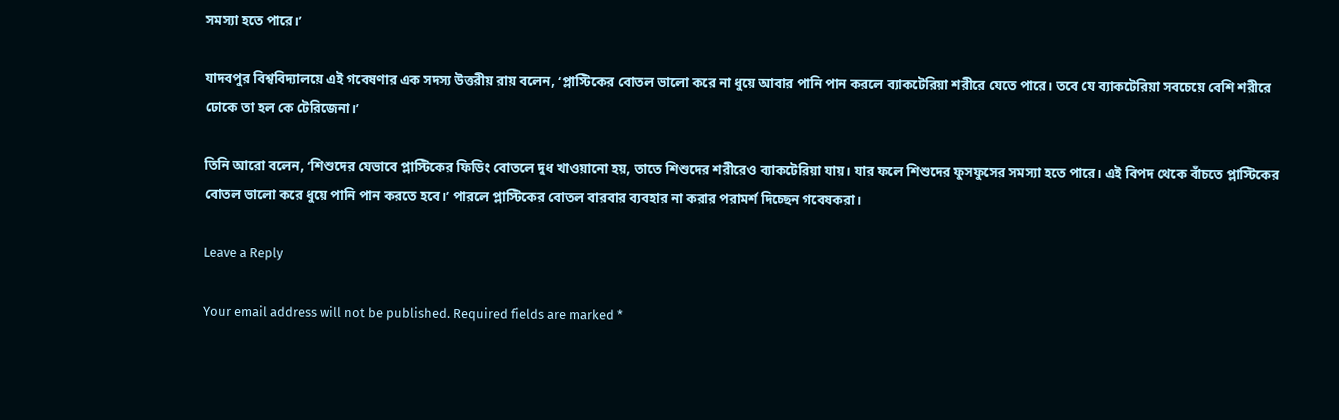সমস্যা হতে পারে।’

যাদবপুর বিশ্ববিদ্যালয়ে এই গবেষণার এক সদস্য উত্তরীয় রায় বলেন, ‘প্লাস্টিকের বোতল ভালো করে না ধুয়ে আবার পানি পান করলে ব্যাকটেরিয়া শরীরে যেতে পারে। তবে যে ব্যাকটেরিয়া সবচেয়ে বেশি শরীরে ঢোকে তা হল কে টেরিজেনা।’

তিনি আরো বলেন, ‘শিশুদের যেভাবে প্লাস্টিকের ফিডিং বোতলে দুধ খাওয়ানো হয়, তাতে শিশুদের শরীরেও ব্যাকটেরিয়া যায়। যার ফলে শিশুদের ফুসফুসের সমস্যা হতে পারে। এই বিপদ থেকে বাঁচতে প্লাস্টিকের বোতল ভালো করে ধুয়ে পানি পান করতে হবে।’ পারলে প্লাস্টিকের বোতল বারবার ব্যবহার না করার পরামর্শ দিচ্ছেন গবেষকরা।

Leave a Reply

Your email address will not be published. Required fields are marked *